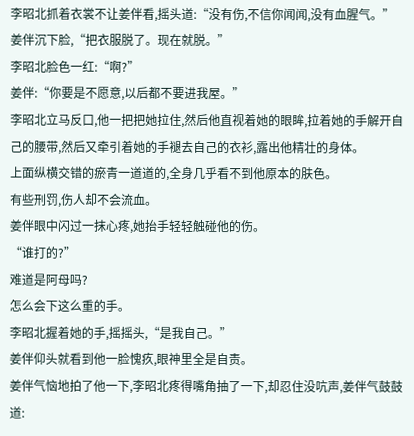李昭北抓着衣裳不让姜伴看,摇头道:“没有伤,不信你闻闻,没有血腥气。”
姜伴沉下脸,“把衣服脱了。现在就脱。”
李昭北脸色一红:“啊?”
姜伴:“你要是不愿意,以后都不要进我屋。”
李昭北立马反口,他一把把她拉住,然后他直视着她的眼眸,拉着她的手解开自己的腰带,然后又牵引着她的手褪去自己的衣衫,露出他精壮的身体。
上面纵横交错的瘀青一道道的,全身几乎看不到他原本的肤色。
有些刑罚,伤人却不会流血。
姜伴眼中闪过一抹心疼,她抬手轻轻触碰他的伤。
“谁打的?”
难道是阿母吗?
怎么会下这么重的手。
李昭北握着她的手,摇摇头,“是我自己。”
姜伴仰头就看到他一脸愧疚,眼神里全是自责。
姜伴气恼地拍了他一下,李昭北疼得嘴角抽了一下,却忍住没吭声,姜伴气鼓鼓道: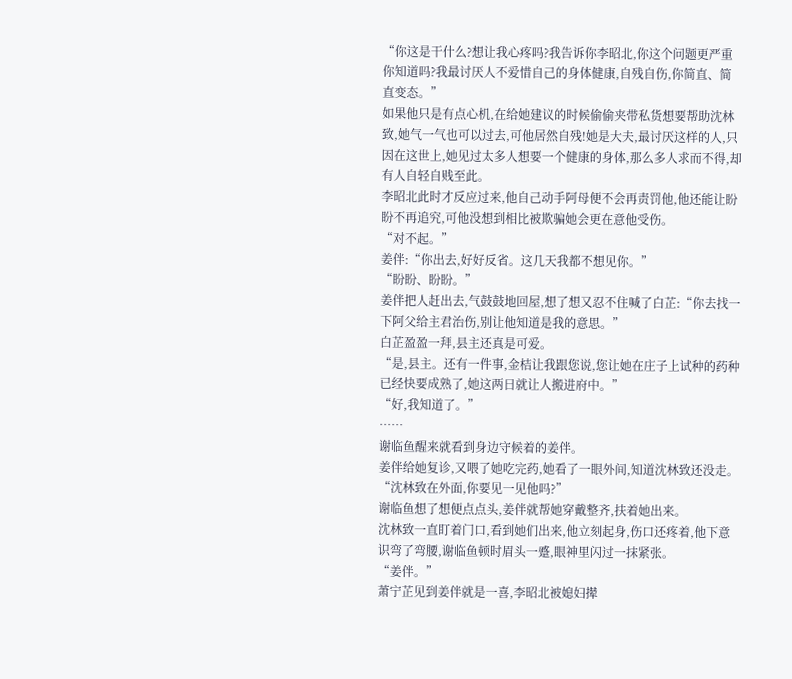“你这是干什么?想让我心疼吗?我告诉你李昭北,你这个问题更严重你知道吗?我最讨厌人不爱惜自己的身体健康,自残自伤,你简直、简直变态。”
如果他只是有点心机,在给她建议的时候偷偷夹带私货想要帮助沈林致,她气一气也可以过去,可他居然自残!她是大夫,最讨厌这样的人,只因在这世上,她见过太多人想要一个健康的身体,那么多人求而不得,却有人自轻自贱至此。
李昭北此时才反应过来,他自己动手阿母便不会再责罚他,他还能让盼盼不再追究,可他没想到相比被欺骗她会更在意他受伤。
“对不起。”
姜伴:“你出去,好好反省。这几天我都不想见你。”
“盼盼、盼盼。”
姜伴把人赶出去,气鼓鼓地回屋,想了想又忍不住喊了白芷:“你去找一下阿父给主君治伤,别让他知道是我的意思。”
白芷盈盈一拜,县主还真是可爱。
“是,县主。还有一件事,金桔让我跟您说,您让她在庄子上试种的药种已经快要成熟了,她这两日就让人搬进府中。”
“好,我知道了。”
……
谢临鱼醒来就看到身边守候着的姜伴。
姜伴给她复诊,又喂了她吃完药,她看了一眼外间,知道沈林致还没走。
“沈林致在外面,你要见一见他吗?”
谢临鱼想了想便点点头,姜伴就帮她穿戴整齐,扶着她出来。
沈林致一直盯着门口,看到她们出来,他立刻起身,伤口还疼着,他下意识弯了弯腰,谢临鱼顿时眉头一蹙,眼神里闪过一抹紧张。
“姜伴。”
萧宁芷见到姜伴就是一喜,李昭北被媳妇撵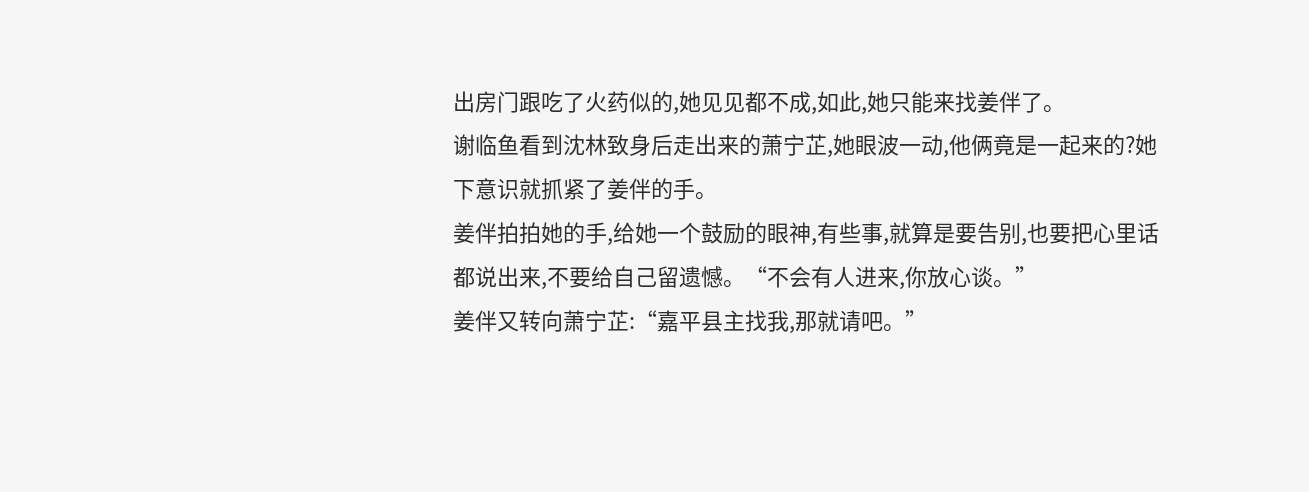出房门跟吃了火药似的,她见见都不成,如此,她只能来找姜伴了。
谢临鱼看到沈林致身后走出来的萧宁芷,她眼波一动,他俩竟是一起来的?她下意识就抓紧了姜伴的手。
姜伴拍拍她的手,给她一个鼓励的眼神,有些事,就算是要告别,也要把心里话都说出来,不要给自己留遗憾。“不会有人进来,你放心谈。”
姜伴又转向萧宁芷:“嘉平县主找我,那就请吧。”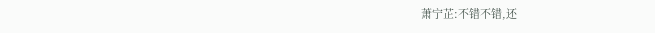萧宁芷:不错不错,还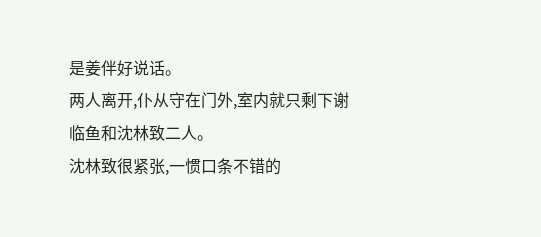是姜伴好说话。
两人离开,仆从守在门外,室内就只剩下谢临鱼和沈林致二人。
沈林致很紧张,一惯口条不错的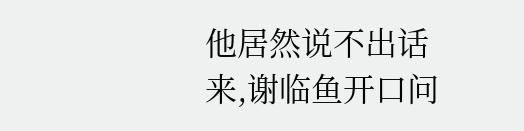他居然说不出话来,谢临鱼开口问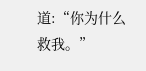道:“你为什么救我。”